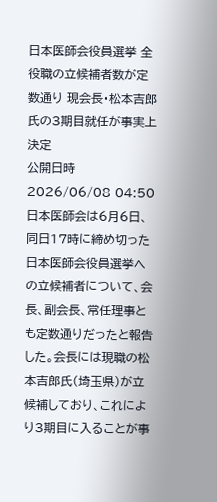日本医師会役員選挙 全役職の立候補者数が定数通り 現会長・松本吉郎氏の3期目就任が事実上決定
公開日時 2026/06/08 04:50
日本医師会は6月6日、同日17時に締め切った日本医師会役員選挙への立候補者について、会長、副会長、常任理事とも定数通りだったと報告した。会長には現職の松本吉郎氏(埼玉県)が立候補しており、これにより3期目に入ることが事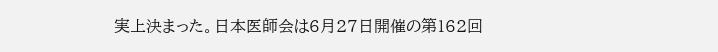実上決まった。日本医師会は6月27日開催の第162回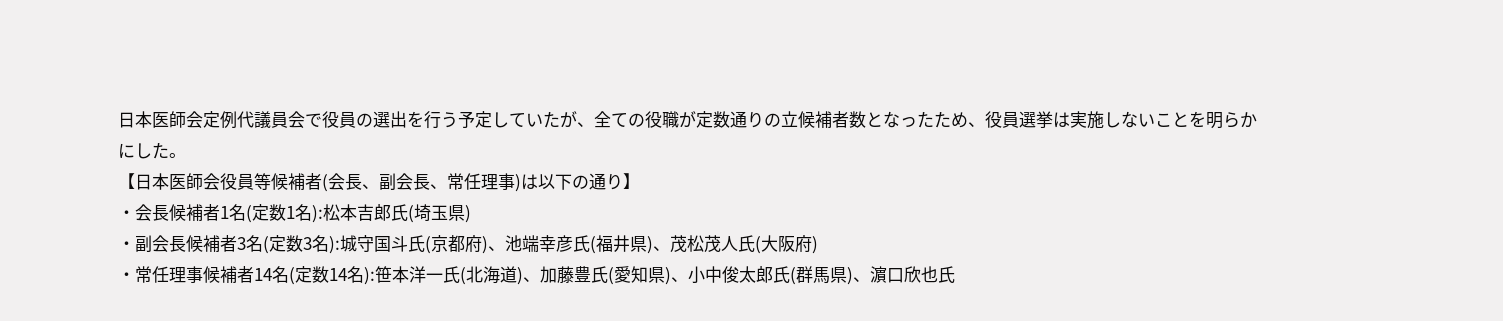日本医師会定例代議員会で役員の選出を行う予定していたが、全ての役職が定数通りの立候補者数となったため、役員選挙は実施しないことを明らかにした。
【日本医師会役員等候補者(会長、副会長、常任理事)は以下の通り】
・会長候補者1名(定数1名):松本吉郎氏(埼玉県)
・副会長候補者3名(定数3名):城守国斗氏(京都府)、池端幸彦氏(福井県)、茂松茂人氏(大阪府)
・常任理事候補者14名(定数14名):笹本洋一氏(北海道)、加藤豊氏(愛知県)、小中俊太郎氏(群馬県)、濵口欣也氏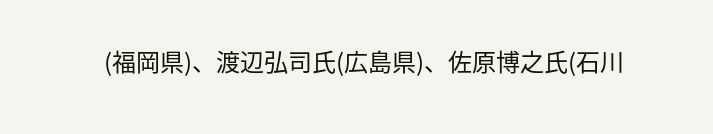(福岡県)、渡辺弘司氏(広島県)、佐原博之氏(石川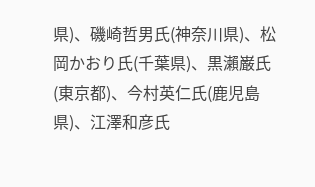県)、磯崎哲男氏(神奈川県)、松岡かおり氏(千葉県)、黒瀨巌氏(東京都)、今村英仁氏(鹿児島県)、江澤和彦氏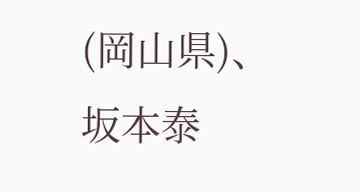(岡山県)、坂本泰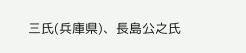三氏(兵庫県)、長島公之氏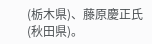(栃木県)、藤原慶正氏(秋田県)。